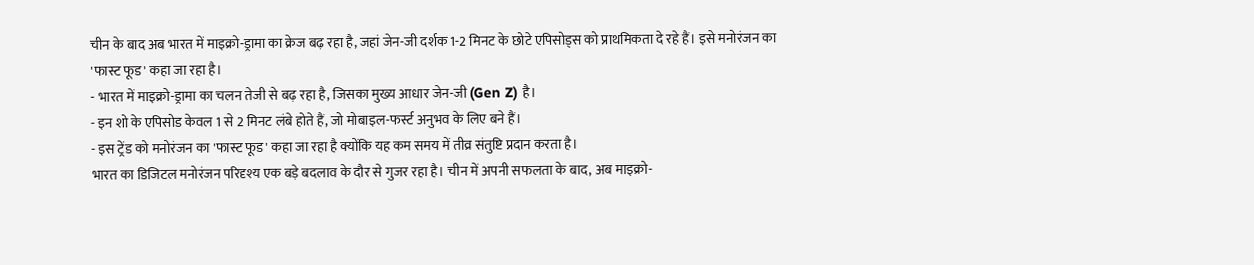चीन के बाद अब भारत में माइक्रो-ड्रामा का क्रेज बढ़ रहा है, जहां जेन-जी दर्शक 1-2 मिनट के छोटे एपिसोड्स को प्राथमिकता दे रहे हैं। इसे मनोरंजन का 'फास्ट फूड' कहा जा रहा है।
- भारत में माइक्रो-ड्रामा का चलन तेजी से बढ़ रहा है, जिसका मुख्य आधार जेन-जी (Gen Z) है।
- इन शो के एपिसोड केवल 1 से 2 मिनट लंबे होते हैं, जो मोबाइल-फर्स्ट अनुभव के लिए बने हैं।
- इस ट्रेंड को मनोरंजन का 'फास्ट फूड' कहा जा रहा है क्योंकि यह कम समय में तीव्र संतुष्टि प्रदान करता है।
भारत का डिजिटल मनोरंजन परिदृश्य एक बड़े बदलाव के दौर से गुजर रहा है। चीन में अपनी सफलता के बाद, अब माइक्रो-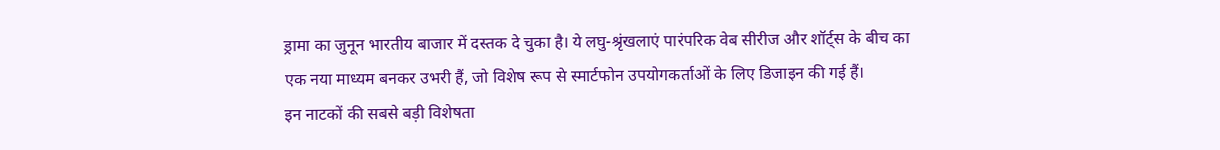ड्रामा का जुनून भारतीय बाजार में दस्तक दे चुका है। ये लघु-श्रृंखलाएं पारंपरिक वेब सीरीज और शॉर्ट्स के बीच का एक नया माध्यम बनकर उभरी हैं, जो विशेष रूप से स्मार्टफोन उपयोगकर्ताओं के लिए डिजाइन की गई हैं।
इन नाटकों की सबसे बड़ी विशेषता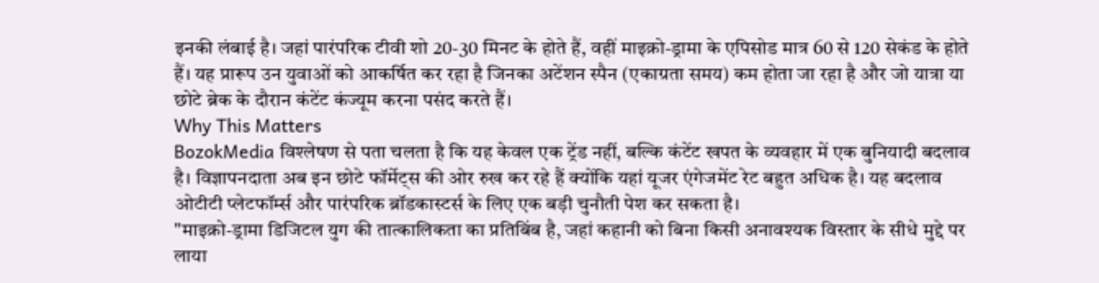इनकी लंबाई है। जहां पारंपरिक टीवी शो 20-30 मिनट के होते हैं, वहीं माइक्रो-ड्रामा के एपिसोड मात्र 60 से 120 सेकंड के होते हैं। यह प्रारूप उन युवाओं को आकर्षित कर रहा है जिनका अटेंशन स्पैन (एकाग्रता समय) कम होता जा रहा है और जो यात्रा या छोटे ब्रेक के दौरान कंटेंट कंज्यूम करना पसंद करते हैं।
Why This Matters
BozokMedia विश्लेषण से पता चलता है कि यह केवल एक ट्रेंड नहीं, बल्कि कंटेंट खपत के व्यवहार में एक बुनियादी बदलाव है। विज्ञापनदाता अब इन छोटे फॉर्मेट्स की ओर रुख कर रहे हैं क्योंकि यहां यूजर एंगेजमेंट रेट बहुत अधिक है। यह बदलाव ओटीटी प्लेटफॉर्म्स और पारंपरिक ब्रॉडकास्टर्स के लिए एक बड़ी चुनौती पेश कर सकता है।
"माइक्रो-ड्रामा डिजिटल युग की तात्कालिकता का प्रतिबिंब है, जहां कहानी को बिना किसी अनावश्यक विस्तार के सीधे मुद्दे पर लाया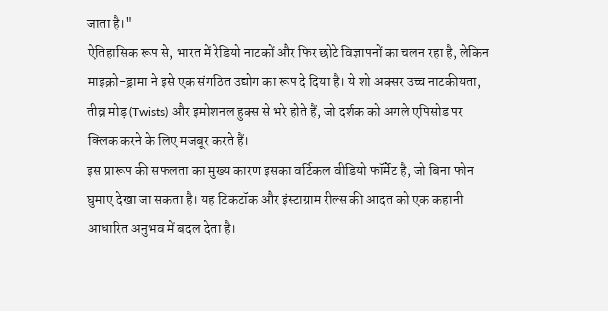जाता है।"
ऐतिहासिक रूप से, भारत में रेडियो नाटकों और फिर छोटे विज्ञापनों का चलन रहा है, लेकिन माइक्रो-ड्रामा ने इसे एक संगठित उद्योग का रूप दे दिया है। ये शो अक्सर उच्च नाटकीयता, तीव्र मोड़ (Twists) और इमोशनल हुक्स से भरे होते हैं, जो दर्शक को अगले एपिसोड पर क्लिक करने के लिए मजबूर करते हैं।
इस प्रारूप की सफलता का मुख्य कारण इसका वर्टिकल वीडियो फॉर्मेट है, जो बिना फोन घुमाए देखा जा सकता है। यह टिकटॉक और इंस्टाग्राम रील्स की आदत को एक कहानी आधारित अनुभव में बदल देता है।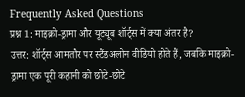Frequently Asked Questions
प्रश्न 1: माइक्रो-ड्रामा और यूट्यूब शॉर्ट्स में क्या अंतर है?
उत्तर: शॉर्ट्स आमतौर पर स्टैंडअलोन वीडियो होते हैं, जबकि माइक्रो-ड्रामा एक पूरी कहानी को छोटे-छोटे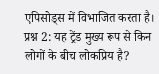एपिसोड्स में विभाजित करता है।
प्रश्न 2: यह ट्रेंड मुख्य रूप से किन लोगों के बीच लोकप्रिय है?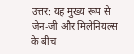उत्तर: यह मुख्य रूप से जेन-जी और मिलेनियल्स के बीच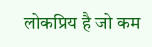लोकप्रिय है जो कम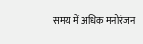समय में अधिक मनोरंजन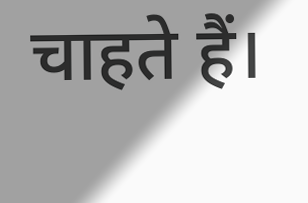चाहते हैं।